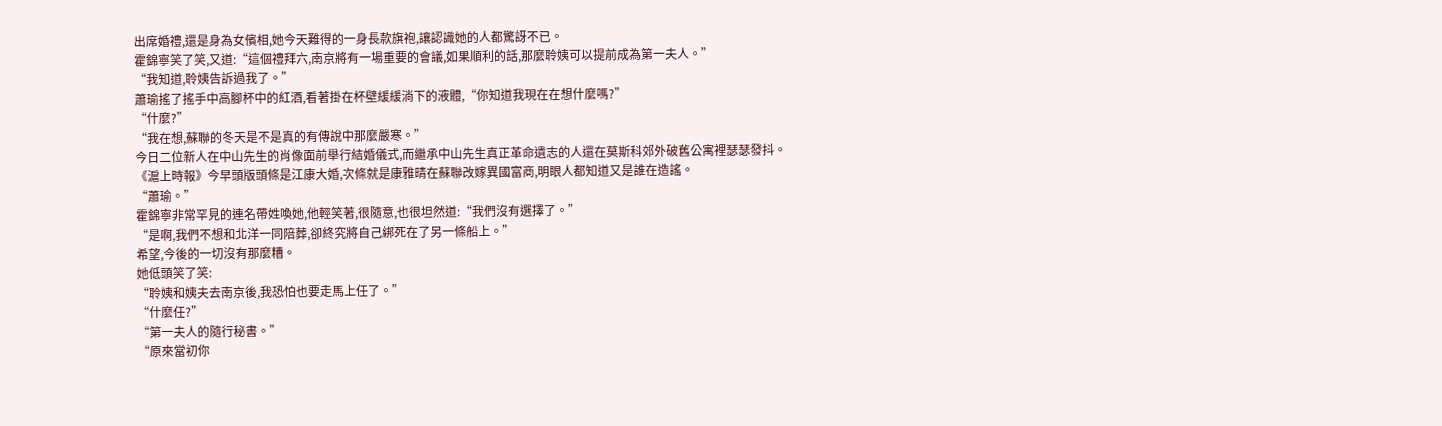出席婚禮,還是身為女儐相,她今天難得的一身長款旗袍,讓認識她的人都驚訝不已。
霍錦寧笑了笑,又道:“這個禮拜六,南京將有一場重要的會議,如果順利的話,那麼聆姨可以提前成為第一夫人。”
“我知道,聆姨告訴過我了。”
蕭瑜搖了搖手中高腳杯中的紅酒,看著掛在杯壁緩緩淌下的液體,“你知道我現在在想什麼嗎?”
“什麼?”
“我在想,蘇聯的冬天是不是真的有傳說中那麼嚴寒。”
今日二位新人在中山先生的肖像面前舉行結婚儀式,而繼承中山先生真正革命遺志的人還在莫斯科郊外破舊公寓裡瑟瑟發抖。
《滬上時報》今早頭版頭條是江康大婚,次條就是康雅晴在蘇聯改嫁異國富商,明眼人都知道又是誰在造謠。
“蕭瑜。”
霍錦寧非常罕見的連名帶姓喚她,他輕笑著,很隨意,也很坦然道:“我們沒有選擇了。”
“是啊,我們不想和北洋一同陪葬,卻終究將自己綁死在了另一條船上。”
希望,今後的一切沒有那麼糟。
她低頭笑了笑:
“聆姨和姨夫去南京後,我恐怕也要走馬上任了。”
“什麼任?”
“第一夫人的隨行秘書。”
“原來當初你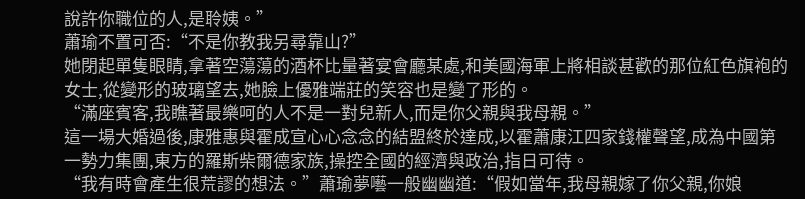說許你職位的人,是聆姨。”
蕭瑜不置可否:“不是你教我另尋靠山?”
她閉起單隻眼睛,拿著空蕩蕩的酒杯比量著宴會廳某處,和美國海軍上將相談甚歡的那位紅色旗袍的女士,從變形的玻璃望去,她臉上優雅端莊的笑容也是變了形的。
“滿座賓客,我瞧著最樂呵的人不是一對兒新人,而是你父親與我母親。”
這一場大婚過後,康雅惠與霍成宣心心念念的結盟終於達成,以霍蕭康江四家錢權聲望,成為中國第一勢力集團,東方的羅斯柴爾德家族,操控全國的經濟與政治,指日可待。
“我有時會產生很荒謬的想法。”蕭瑜夢囈一般幽幽道:“假如當年,我母親嫁了你父親,你娘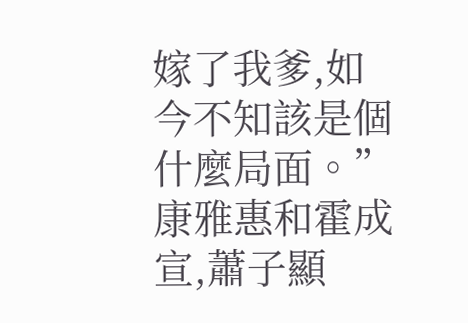嫁了我爹,如今不知該是個什麼局面。”
康雅惠和霍成宣,蕭子顯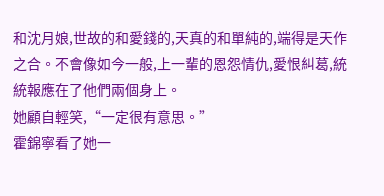和沈月娘,世故的和愛錢的,天真的和單純的,端得是天作之合。不會像如今一般,上一輩的恩怨情仇,愛恨糾葛,統統報應在了他們兩個身上。
她顧自輕笑,“一定很有意思。”
霍錦寧看了她一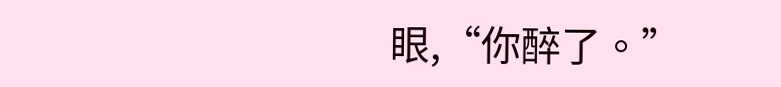眼,“你醉了。”